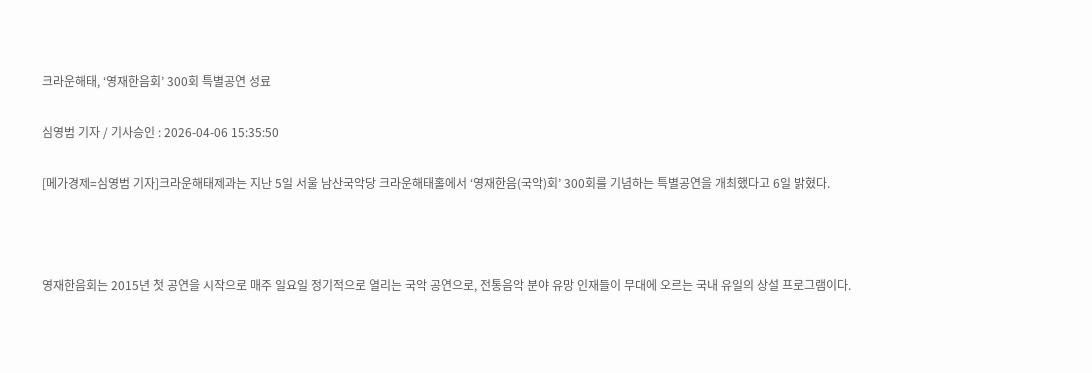크라운해태, ‘영재한음회’ 300회 특별공연 성료

심영범 기자 / 기사승인 : 2026-04-06 15:35:50

[메가경제=심영범 기자]크라운해태제과는 지난 5일 서울 남산국악당 크라운해태홀에서 ‘영재한음(국악)회’ 300회를 기념하는 특별공연을 개최했다고 6일 밝혔다.



영재한음회는 2015년 첫 공연을 시작으로 매주 일요일 정기적으로 열리는 국악 공연으로, 전통음악 분야 유망 인재들이 무대에 오르는 국내 유일의 상설 프로그램이다.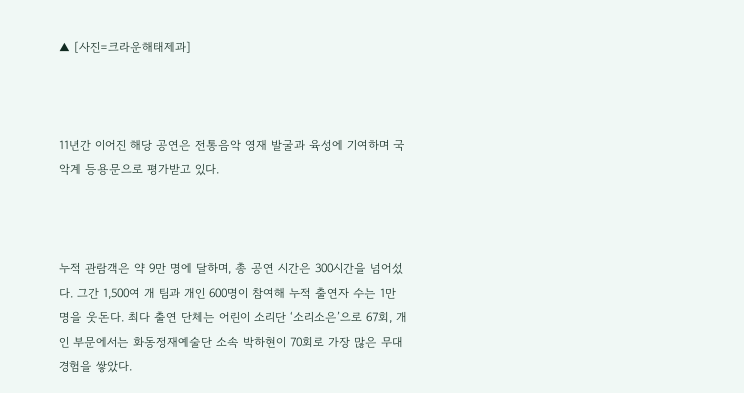▲ [사진=크라운해태제과]



11년간 이어진 해당 공연은 전통음악 영재 발굴과 육성에 기여하며 국악계 등용문으로 평가받고 있다.



누적 관람객은 약 9만 명에 달하며, 총 공연 시간은 300시간을 넘어섰다. 그간 1,500여 개 팀과 개인 600명이 참여해 누적 출연자 수는 1만 명을 웃돈다. 최다 출연 단체는 어린이 소리단 ‘소리소은’으로 67회, 개인 부문에서는 화동정재예술단 소속 박하현이 70회로 가장 많은 무대 경험을 쌓았다.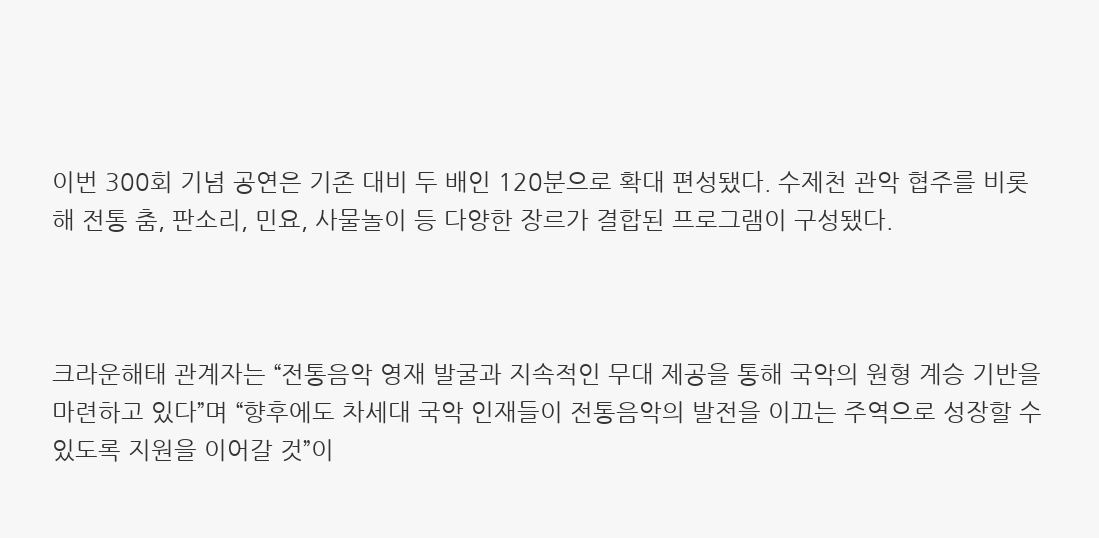이번 300회 기념 공연은 기존 대비 두 배인 120분으로 확대 편성됐다. 수제천 관악 협주를 비롯해 전통 춤, 판소리, 민요, 사물놀이 등 다양한 장르가 결합된 프로그램이 구성됐다.



크라운해태 관계자는 “전통음악 영재 발굴과 지속적인 무대 제공을 통해 국악의 원형 계승 기반을 마련하고 있다”며 “향후에도 차세대 국악 인재들이 전통음악의 발전을 이끄는 주역으로 성장할 수 있도록 지원을 이어갈 것”이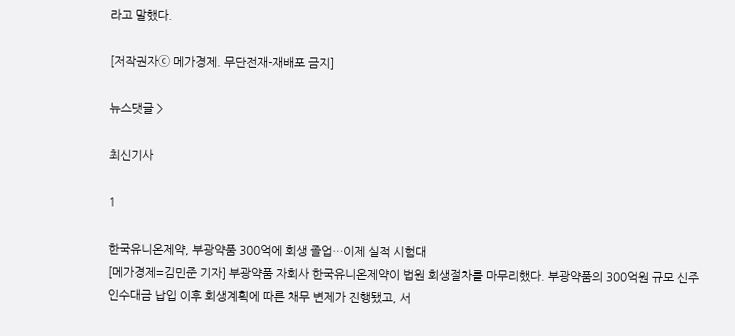라고 말했다.

[저작권자ⓒ 메가경제. 무단전재-재배포 금지]

뉴스댓글 >

최신기사

1

한국유니온제약, 부광약품 300억에 회생 졸업…이제 실적 시험대
[메가경제=김민준 기자] 부광약품 자회사 한국유니온제약이 법원 회생절차를 마무리했다. 부광약품의 300억원 규모 신주 인수대금 납입 이후 회생계획에 따른 채무 변제가 진행됐고, 서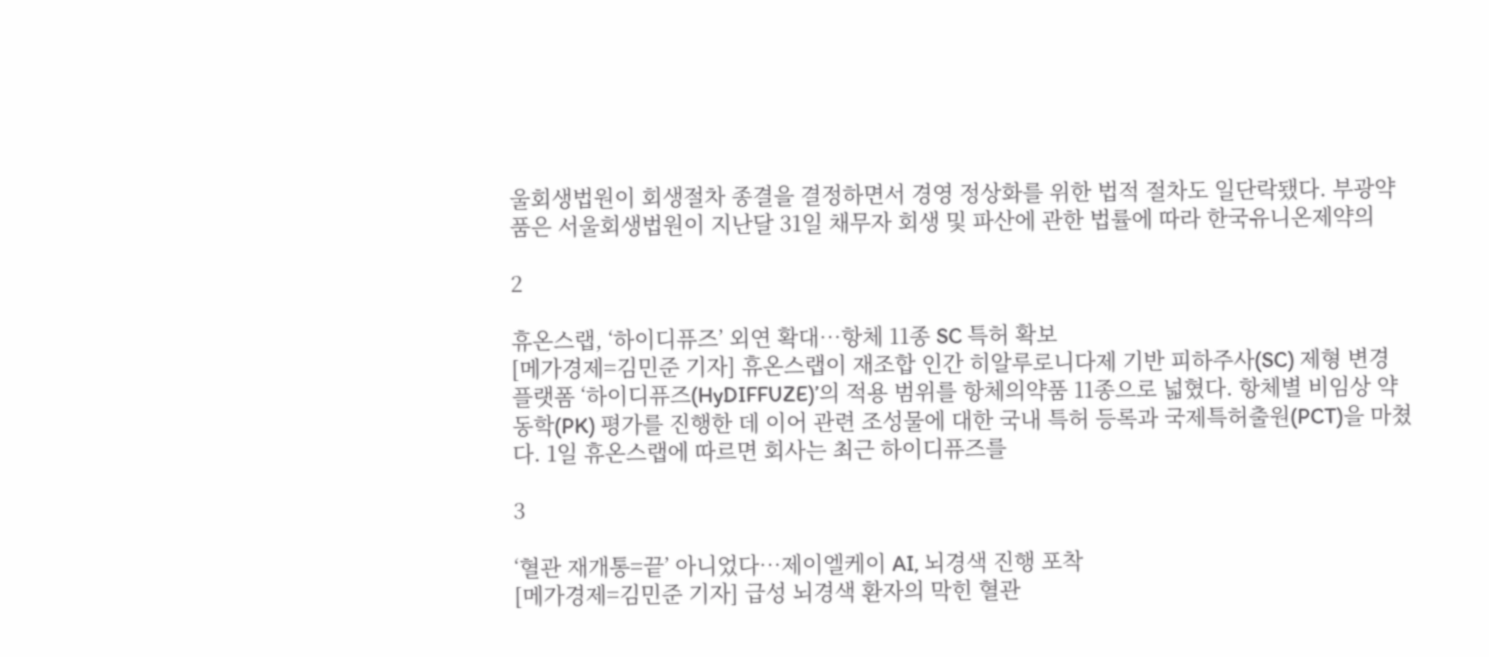울회생법원이 회생절차 종결을 결정하면서 경영 정상화를 위한 법적 절차도 일단락됐다. 부광약품은 서울회생법원이 지난달 31일 채무자 회생 및 파산에 관한 법률에 따라 한국유니온제약의

2

휴온스랩, ‘하이디퓨즈’ 외연 확대…항체 11종 SC 특허 확보
[메가경제=김민준 기자] 휴온스랩이 재조합 인간 히알루로니다제 기반 피하주사(SC) 제형 변경 플랫폼 ‘하이디퓨즈(HyDIFFUZE)’의 적용 범위를 항체의약품 11종으로 넓혔다. 항체별 비임상 약동학(PK) 평가를 진행한 데 이어 관련 조성물에 대한 국내 특허 등록과 국제특허출원(PCT)을 마쳤다. 1일 휴온스랩에 따르면 회사는 최근 하이디퓨즈를

3

‘혈관 재개통=끝’ 아니었다…제이엘케이 AI, 뇌경색 진행 포착
[메가경제=김민준 기자] 급성 뇌경색 환자의 막힌 혈관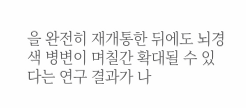을 완전히 재개통한 뒤에도 뇌경색 병변이 며칠간 확대될 수 있다는 연구 결과가 나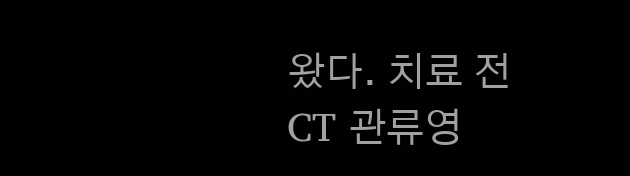왔다. 치료 전 CT 관류영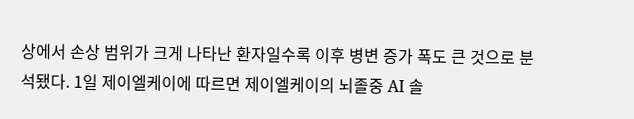상에서 손상 범위가 크게 나타난 환자일수록 이후 병변 증가 폭도 큰 것으로 분석됐다. 1일 제이엘케이에 따르면 제이엘케이의 뇌졸중 AI 솔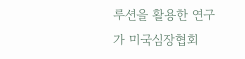루션을 활용한 연구가 미국심장협회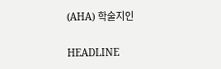(AHA) 학술지인

HEADLINE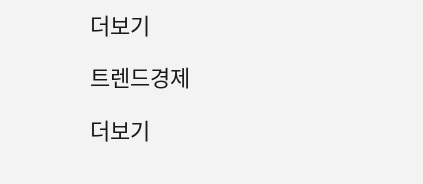더보기

트렌드경제

더보기